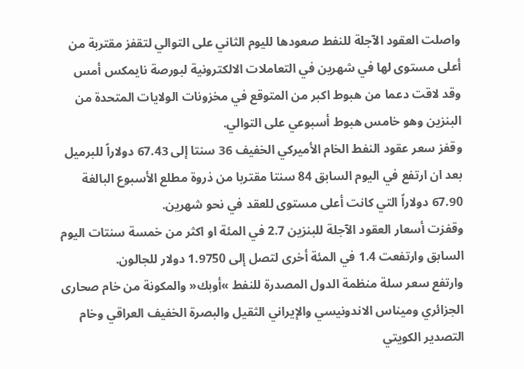واصلت العقود الآجلة للنفط صعودها لليوم الثاني على التوالي لتقفز مقتربة من أعلى مستوى لها في شهرين في التعاملات الالكترونية لبورصة نايمكس أمس وقد لاقت دعما من هبوط اكبر من المتوقع في مخزونات الولايات المتحدة من البنزين وهو خامس هبوط أسبوعي على التوالي.
وقفز سعر عقود النفط الخام الأميركي الخفيف 36 سنتا إلى 67.43 دولاراً للبرميل بعد ان ارتفع في اليوم السابق 84 سنتا مقتربا من ذروة مطلع الأسبوع البالغة 67.90 دولاراً التي كانت أعلى مستوى للعقد في نحو شهرين.
وقفزت أسعار العقود الآجلة للبنزين 2.7 في المئة او اكثر من خمسة سنتات اليوم السابق وارتفعت 1.4 في المئة أخرى لتصل إلى 1.9750 دولار للجالون.
وارتفع سعر سلة منظمة الدول المصدرة للنفط »أوبك« والمكونة من خام صحارى الجزائري وميناس الاندونيسي والإيراني الثقيل والبصرة الخفيف العراقي وخام التصدير الكويتي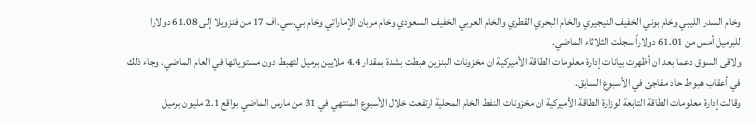وخام السدر الليبي وخام بوني الخفيف النيجيري والخام البحري القطري والخام العربي الخفيف السعودي وخام مربان الإماراتي وخام بي.سي.اف 17 من فنزويلا إلى 61.08 دولارا للبرميل أمس من 61.01 دولاراً سجلت الثلاثاء الماضي.
ولاقى السوق دعما بعد ان أظهرت بيانات إدارة معلومات الطاقة الأميركية ان مخزونات البنزين هبطت بشدة بمقدار 4.4 ملايين برميل لتهبط دون مستوياتها في العام الماضي. وجاء ذلك في أعقاب هبوط حاد مفاجئ في الأسبوع السابق.
وقالت إدارة معلومات الطاقة التابعة لوزارة الطاقة الأميركية ان مخزونات النفط الخام المحلية ارتفعت خلال الأسبوع المنتهي في 31 من مارس الماضي بواقع 2.1 مليون برميل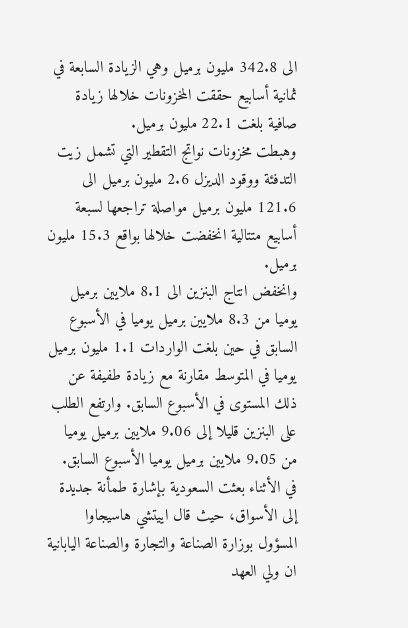الى 342.8 مليون برميل وهي الزيادة السابعة في ثمانية أسابيع حققت المخزونات خلالها زيادة صافية بلغت 22.1 مليون برميل.
وهبطت مخزونات نواتج التقطير التي تشمل زيت التدفئة ووقود الديزل 2.6 مليون برميل الى 121.6 مليون برميل مواصلة تراجعها لسبعة أسابيع متتالية انخفضت خلالها بواقع 15.3 مليون برميل.
وانخفض انتاج البنزين الى 8.1 ملايين برميل يوميا من 8.3 ملايين برميل يوميا في الأسبوع السابق في حين بلغت الواردات 1.1 مليون برميل يوميا في المتوسط مقارنة مع زيادة طفيفة عن ذلك المستوى في الأسبوع السابق. وارتفع الطلب على البنزين قليلا إلى 9.06 ملايين برميل يوميا من 9.05 ملايين برميل يوميا الأسبوع السابق.
في الأثناء بعثت السعودية بإشارة طمأنة جديدة إلى الأسواق، حيث قال اييتشي هاسيجاوا المسؤول بوزارة الصناعة والتجارة والصناعة اليابانية ان ولي العهد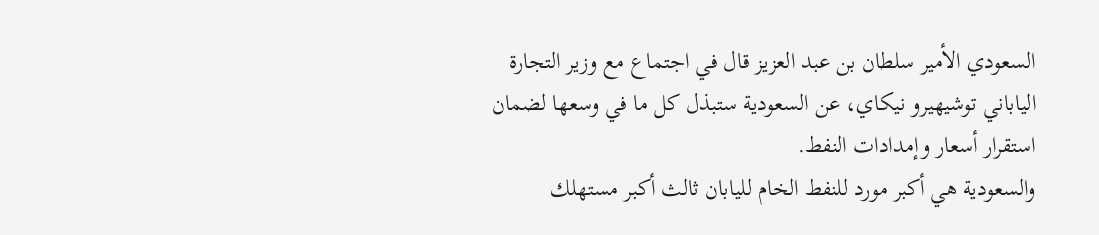السعودي الأمير سلطان بن عبد العزيز قال في اجتماع مع وزير التجارة الياباني توشيهيرو نيكاي، عن السعودية ستبذل كل ما في وسعها لضمان استقرار أسعار وإمدادات النفط.
والسعودية هي أكبر مورد للنفط الخام لليابان ثالث أكبر مستهلك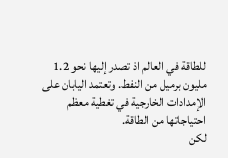للطاقة في العالم اذ تصدر إليها نحو 1.2 مليون برميل من النفط. وتعتمد اليابان على الإمدادات الخارجية في تغطية معظم احتياجاتها من الطاقة.
لكن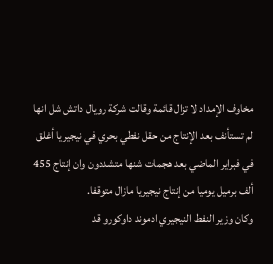مخاوف الإمداد لا تزال قائمة وقالت شركة رويال داتش شل انها لم تستأنف بعد الإنتاج من حقل نفطي بحري في نيجيريا أغلق في فبراير الماضي بعد هجمات شنها متشددون وان إنتاج 455 ألف برميل يوميا من إنتاج نيجيريا مازال متوقفا.
وكان وزير النفط النيجيري ادموند داوكورو قد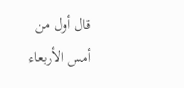قال أول من أمس الأربعاء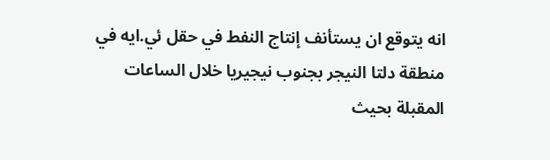انه يتوقع ان يستأنف إنتاج النفط في حقل ئي.ايه في منطقة دلتا النيجر بجنوب نيجيريا خلال الساعات المقبلة بحيث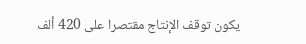يكون توقف الإنتاج مقتصرا على 420 ألف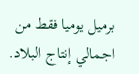برميل يوميا فقط من اجمالي إنتاج البلاد.